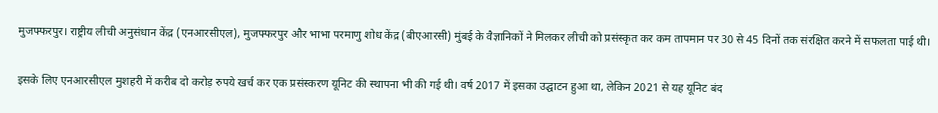मुजफ्फरपुर। राष्ट्रीय लीची अनुसंधान केंद्र (एनआरसीएल), मुजफ्फरपुर और भाभा परमाणु शोध केंद्र (बीएआरसी) मुंबई के वैज्ञानिकों ने मिलकर लीची को प्रसंस्कृत कर कम तापमान पर 30 से 45 दिनों तक संरक्षित करने में सफलता पाई थी।

इसके लिए एनआरसीएल मुशहरी में करीब दो करोड़ रुपये खर्च कर एक प्रसंस्करण यूनिट की स्थापना भी की गई थी। वर्ष 2017 में इसका उद्घाटन हुआ था, लेकिन 2021 से यह यूनिट बंद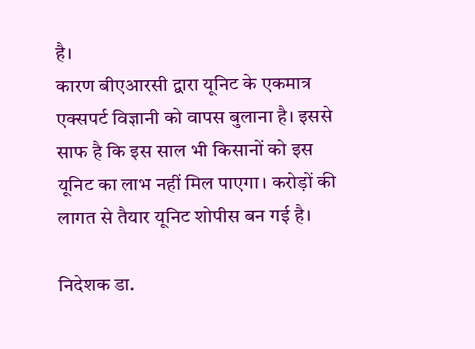है।
कारण बीएआरसी द्वारा यूनिट के एकमात्र एक्सपर्ट विज्ञानी को वापस बुलाना है। इससे साफ है कि इस साल भी किसानों को इस यूनिट का लाभ नहीं मिल पाएगा। करोड़ों की लागत से तैयार यूनिट शोपीस बन गई है।

निदेशक डा.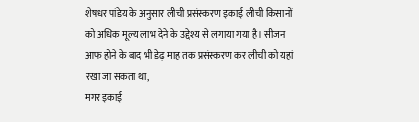शेषधर पांडेय के अनुसार लीची प्रसंस्करण इकाई लीची किसानों को अधिक मूल्य लाभ देने के उद्देश्य से लगाया गया है। सीजन आफ होने के बाद भी डेढ़ माह तक प्रसंस्करण कर लीची को यहां रखा जा सकता था,
मगर इकाई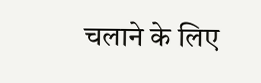चलाने के लिए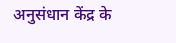अनुसंधान केंद्र के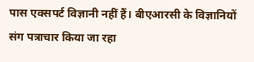पास एक्सपर्ट विज्ञानी नहीं हैं। बीएआरसी के विज्ञानियों संग पत्राचार किया जा रहा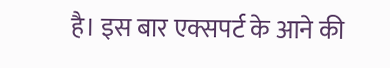है। इस बार एक्सपर्ट के आने की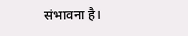संभावना है।